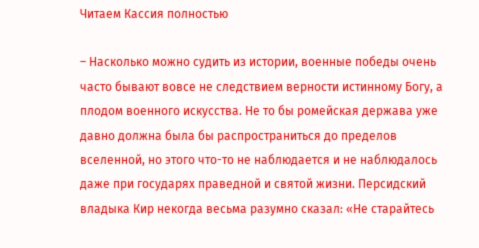Читаем Кассия полностью

– Насколько можно судить из истории, военные победы очень часто бывают вовсе не следствием верности истинному Богу, а плодом военного искусства. Не то бы ромейская держава уже давно должна была бы распространиться до пределов вселенной, но этого что-то не наблюдается и не наблюдалось даже при государях праведной и святой жизни. Персидский владыка Кир некогда весьма разумно сказал: «Не старайтесь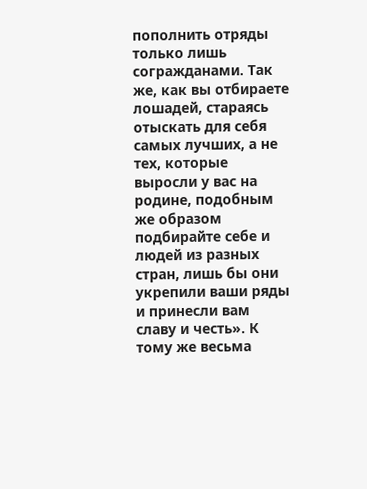пополнить отряды только лишь согражданами. Так же, как вы отбираете лошадей, стараясь отыскать для себя самых лучших, а не тех, которые выросли у вас на родине, подобным же образом подбирайте себе и людей из разных стран, лишь бы они укрепили ваши ряды и принесли вам славу и честь». К тому же весьма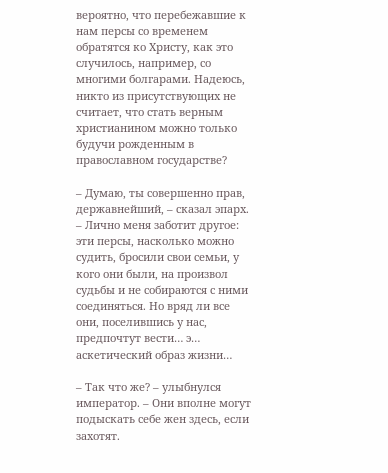вероятно, что перебежавшие к нам персы со временем обратятся ко Христу, как это случилось, например, со многими болгарами. Надеюсь, никто из присутствующих не считает, что стать верным христианином можно только будучи рожденным в православном государстве?

– Думаю, ты совершенно прав, державнейший, – сказал эпарх. – Лично меня заботит другое: эти персы, насколько можно судить, бросили свои семьи, у кого они были, на произвол судьбы и не собираются с ними соединяться. Но вряд ли все они, поселившись у нас, предпочтут вести… э… аскетический образ жизни…

– Так что же? – улыбнулся император. – Они вполне могут подыскать себе жен здесь, если захотят.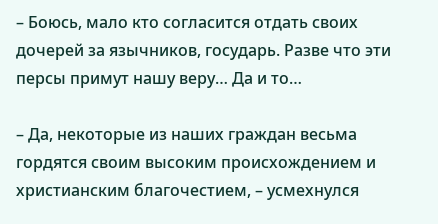– Боюсь, мало кто согласится отдать своих дочерей за язычников, государь. Разве что эти персы примут нашу веру… Да и то…

– Да, некоторые из наших граждан весьма гордятся своим высоким происхождением и христианским благочестием, – усмехнулся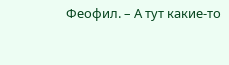Феофил. – А тут какие-то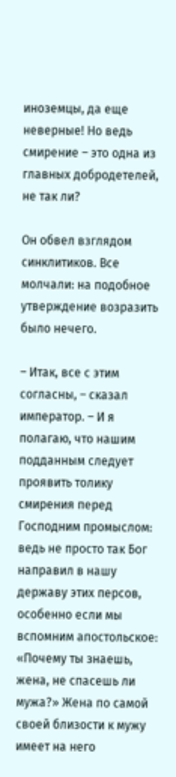иноземцы, да еще неверные! Но ведь смирение – это одна из главных добродетелей, не так ли?

Он обвел взглядом синклитиков. Все молчали: на подобное утверждение возразить было нечего.

– Итак, все с этим согласны, – сказал император. – И я полагаю, что нашим подданным следует проявить толику смирения перед Господним промыслом: ведь не просто так Бог направил в нашу державу этих персов, особенно если мы вспомним апостольское: «Почему ты знаешь, жена, не спасешь ли мужа?» Жена по самой своей близости к мужу имеет на него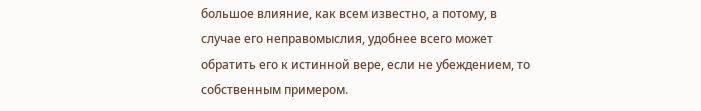большое влияние, как всем известно, а потому, в случае его неправомыслия, удобнее всего может обратить его к истинной вере, если не убеждением, то собственным примером.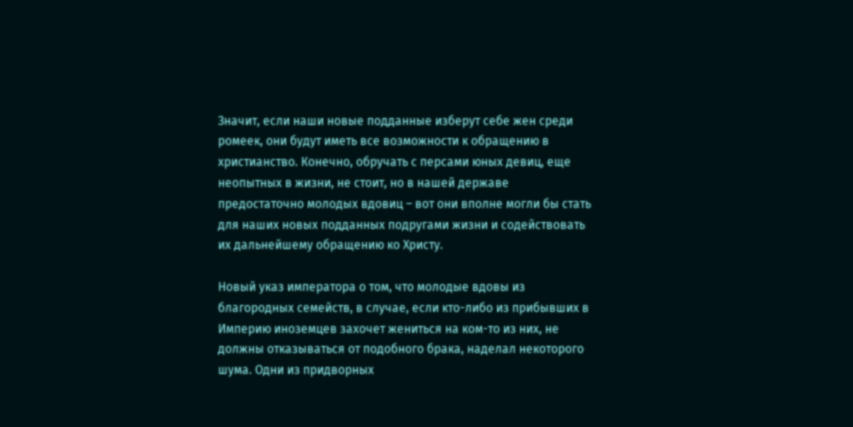Значит, если наши новые подданные изберут себе жен среди ромеек, они будут иметь все возможности к обращению в христианство. Конечно, обручать с персами юных девиц, еще неопытных в жизни, не стоит, но в нашей державе предостаточно молодых вдовиц – вот они вполне могли бы стать для наших новых подданных подругами жизни и содействовать их дальнейшему обращению ко Христу.

Новый указ императора о том, что молодые вдовы из благородных семейств, в случае, если кто-либо из прибывших в Империю иноземцев захочет жениться на ком-то из них, не должны отказываться от подобного брака, наделал некоторого шума. Одни из придворных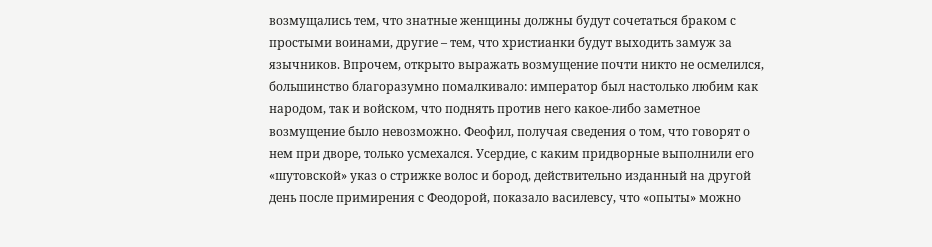возмущались тем, что знатные женщины должны будут сочетаться браком с простыми воинами, другие – тем, что христианки будут выходить замуж за язычников. Впрочем, открыто выражать возмущение почти никто не осмелился, большинство благоразумно помалкивало: император был настолько любим как народом, так и войском, что поднять против него какое-либо заметное возмущение было невозможно. Феофил, получая сведения о том, что говорят о нем при дворе, только усмехался. Усердие, с каким придворные выполнили его «шутовской» указ о стрижке волос и бород, действительно изданный на другой день после примирения с Феодорой, показало василевсу, что «опыты» можно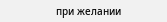при желании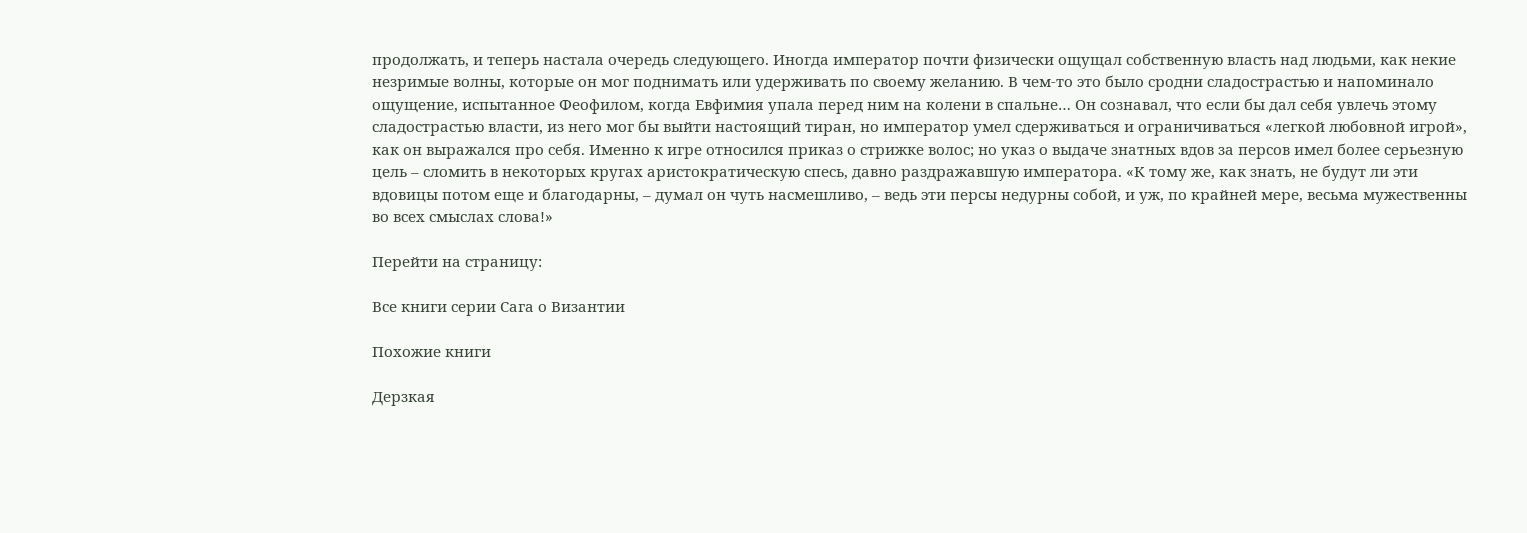продолжать, и теперь настала очередь следующего. Иногда император почти физически ощущал собственную власть над людьми, как некие незримые волны, которые он мог поднимать или удерживать по своему желанию. В чем-то это было сродни сладострастью и напоминало ощущение, испытанное Феофилом, когда Евфимия упала перед ним на колени в спальне… Он сознавал, что если бы дал себя увлечь этому сладострастью власти, из него мог бы выйти настоящий тиран, но император умел сдерживаться и ограничиваться «легкой любовной игрой», как он выражался про себя. Именно к игре относился приказ о стрижке волос; но указ о выдаче знатных вдов за персов имел более серьезную цель – сломить в некоторых кругах аристократическую спесь, давно раздражавшую императора. «К тому же, как знать, не будут ли эти вдовицы потом еще и благодарны, – думал он чуть насмешливо, – ведь эти персы недурны собой, и уж, по крайней мере, весьма мужественны во всех смыслах слова!»

Перейти на страницу:

Все книги серии Сага о Византии

Похожие книги

Дерзкая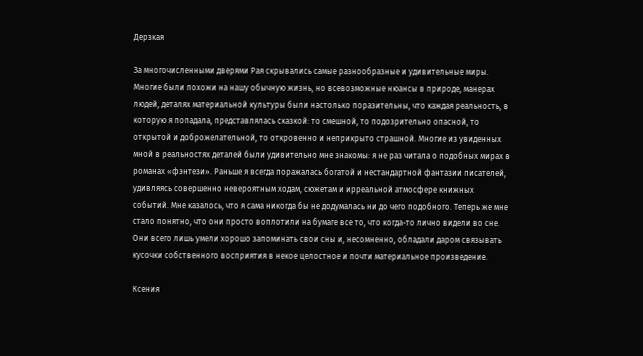Дерзкая

За многочисленными дверями Рая скрывались самые разнообразные и удивительные миры. Многие были похожи на нашу обычную жизнь, но всевозможные нюансы в природе, манерах людей, деталях материальной культуры были настолько поразительны, что каждая реальность, в которую я попадала, представлялась сказкой: то смешной, то подозрительно опасной, то открытой и доброжелательной, то откровенно и неприкрыто страшной. Многие из увиденных мной в реальностях деталей были удивительно мне знакомы: я не раз читала о подобных мирах в романах «фэнтези». Раньше я всегда поражалась богатой и нестандартной фантазии писателей, удивляясь совершенно невероятным ходам, сюжетам и ирреальной атмосфере книжных событий. Мне казалось, что я сама никогда бы не додумалась ни до чего подобного. Теперь же мне стало понятно, что они просто воплотили на бумаге все то, что когда-то лично видели во сне. Они всего лишь умели хорошо запоминать свои сны и, несомненно, обладали даром связывать кусочки собственного восприятия в некое целостное и почти материальное произведение.

Ксения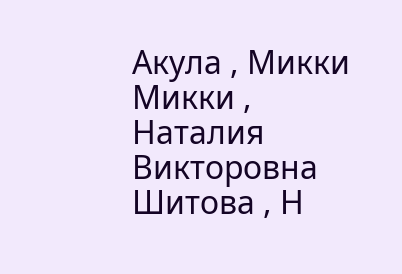Акула , Микки Микки , Наталия Викторовна Шитова , Н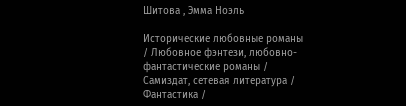Шитова , Эмма Ноэль

Исторические любовные романы / Любовное фэнтези, любовно-фантастические романы / Самиздат, сетевая литература / Фантастика /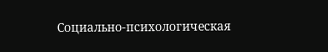Социально-психологическая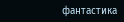фантастика